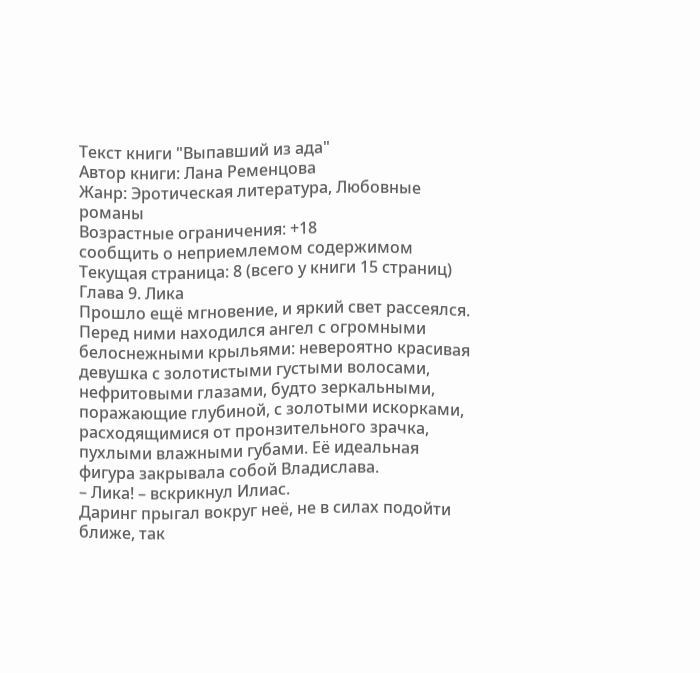Текст книги "Выпавший из ада"
Автор книги: Лана Ременцова
Жанр: Эротическая литература, Любовные романы
Возрастные ограничения: +18
сообщить о неприемлемом содержимом
Текущая страница: 8 (всего у книги 15 страниц)
Глава 9. Лика
Прошло ещё мгновение, и яркий свет рассеялся. Перед ними находился ангел с огромными белоснежными крыльями: невероятно красивая девушка с золотистыми густыми волосами, нефритовыми глазами, будто зеркальными, поражающие глубиной, с золотыми искорками, расходящимися от пронзительного зрачка, пухлыми влажными губами. Её идеальная фигура закрывала собой Владислава.
– Лика! – вскрикнул Илиас.
Даринг прыгал вокруг неё, не в силах подойти ближе, так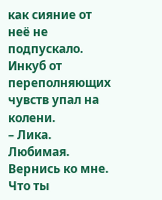как сияние от неё не подпускало.
Инкуб от переполняющих чувств упал на колени.
– Лика. Любимая. Вернись ко мне. Что ты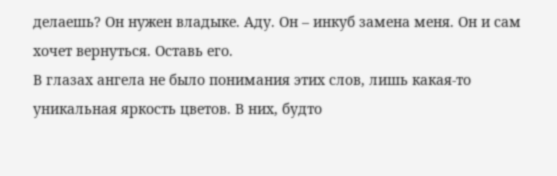делаешь? Он нужен владыке. Аду. Он – инкуб замена меня. Он и сам хочет вернуться. Оставь его.
В глазах ангела не было понимания этих слов, лишь какая-то уникальная яркость цветов. В них, будто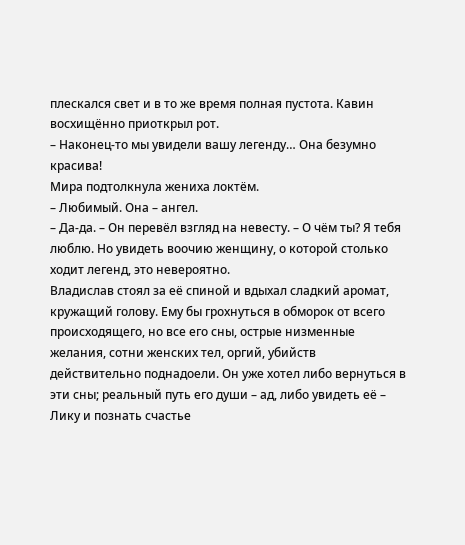плескался свет и в то же время полная пустота. Кавин восхищённо приоткрыл рот.
– Наконец-то мы увидели вашу легенду… Она безумно красива!
Мира подтолкнула жениха локтём.
– Любимый. Она – ангел.
– Да-да. – Он перевёл взгляд на невесту. – О чём ты? Я тебя люблю. Но увидеть воочию женщину, о которой столько ходит легенд, это невероятно.
Владислав стоял за её спиной и вдыхал сладкий аромат, кружащий голову. Ему бы грохнуться в обморок от всего происходящего, но все его сны, острые низменные желания, сотни женских тел, оргий, убийств действительно поднадоели. Он уже хотел либо вернуться в эти сны; реальный путь его души – ад, либо увидеть её – Лику и познать счастье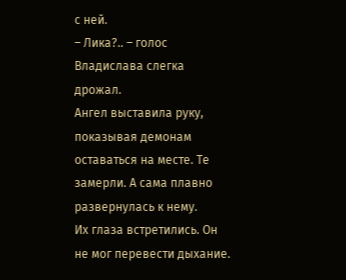с ней.
– Лика?.. – голос Владислава слегка дрожал.
Ангел выставила руку, показывая демонам оставаться на месте. Те замерли. А сама плавно развернулась к нему.
Их глаза встретились. Он не мог перевести дыхание.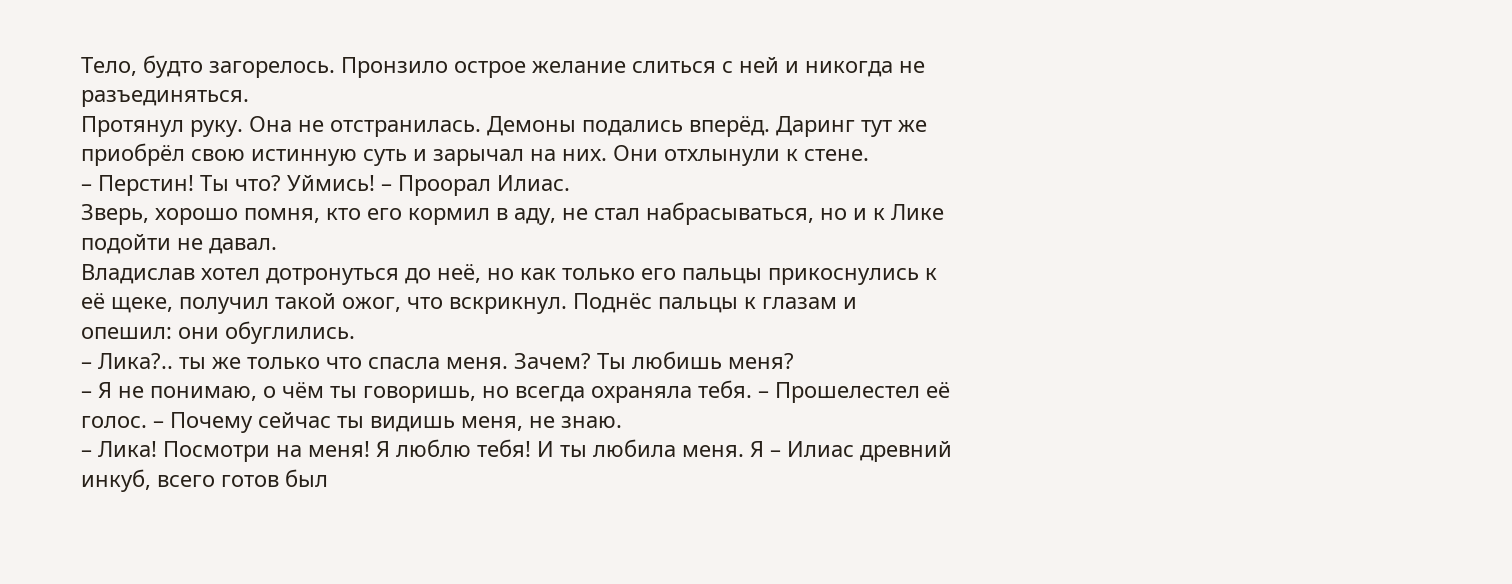Тело, будто загорелось. Пронзило острое желание слиться с ней и никогда не разъединяться.
Протянул руку. Она не отстранилась. Демоны подались вперёд. Даринг тут же приобрёл свою истинную суть и зарычал на них. Они отхлынули к стене.
– Перстин! Ты что? Уймись! – Проорал Илиас.
Зверь, хорошо помня, кто его кормил в аду, не стал набрасываться, но и к Лике подойти не давал.
Владислав хотел дотронуться до неё, но как только его пальцы прикоснулись к её щеке, получил такой ожог, что вскрикнул. Поднёс пальцы к глазам и опешил: они обуглились.
– Лика?.. ты же только что спасла меня. Зачем? Ты любишь меня?
– Я не понимаю, о чём ты говоришь, но всегда охраняла тебя. – Прошелестел её голос. – Почему сейчас ты видишь меня, не знаю.
– Лика! Посмотри на меня! Я люблю тебя! И ты любила меня. Я – Илиас древний инкуб, всего готов был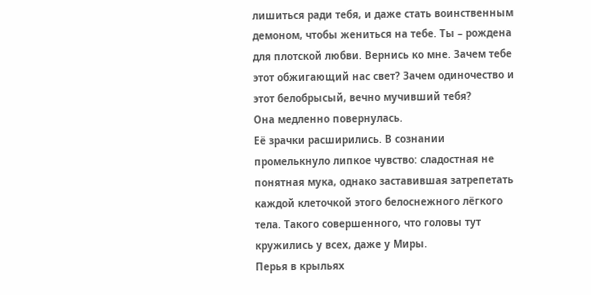лишиться ради тебя, и даже стать воинственным демоном, чтобы жениться на тебе. Ты – рождена для плотской любви. Вернись ко мне. Зачем тебе этот обжигающий нас свет? Зачем одиночество и этот белобрысый, вечно мучивший тебя?
Она медленно повернулась.
Её зрачки расширились. В сознании промелькнуло липкое чувство: сладостная не понятная мука, однако заставившая затрепетать каждой клеточкой этого белоснежного лёгкого тела. Такого совершенного, что головы тут кружились у всех, даже у Миры.
Перья в крыльях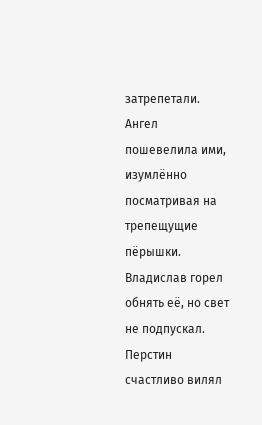затрепетали. Ангел пошевелила ими, изумлённо посматривая на трепещущие пёрышки.
Владислав горел обнять её, но свет не подпускал. Перстин счастливо вилял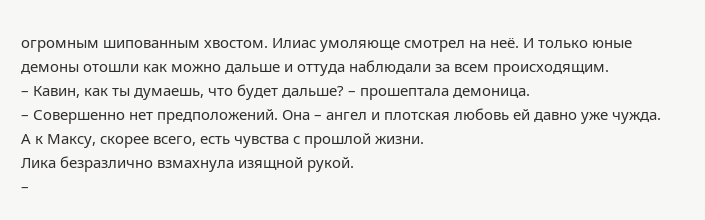огромным шипованным хвостом. Илиас умоляюще смотрел на неё. И только юные демоны отошли как можно дальше и оттуда наблюдали за всем происходящим.
– Кавин, как ты думаешь, что будет дальше? – прошептала демоница.
– Совершенно нет предположений. Она – ангел и плотская любовь ей давно уже чужда. А к Максу, скорее всего, есть чувства с прошлой жизни.
Лика безразлично взмахнула изящной рукой.
–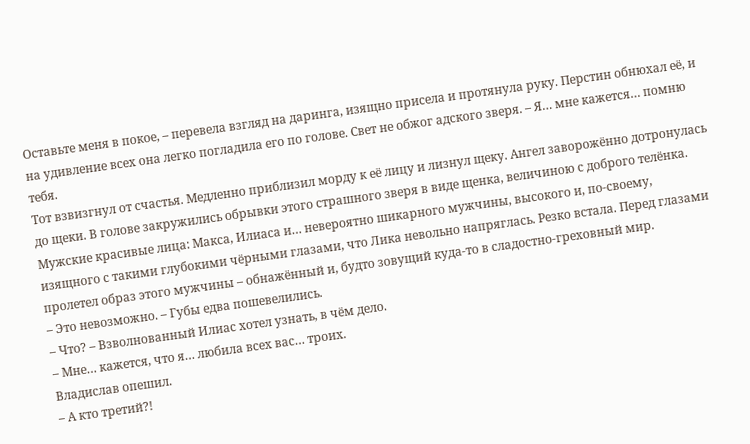Оставьте меня в покое, – перевела взгляд на даринга, изящно присела и протянула руку. Перстин обнюхал её, и на удивление всех она легко погладила его по голове. Свет не обжог адского зверя. – Я… мне кажется… помню тебя.
Тот взвизгнул от счастья. Медленно приблизил морду к её лицу и лизнул щеку. Ангел заворожённо дотронулась до щеки. В голове закружились обрывки этого страшного зверя в виде щенка, величиною с доброго телёнка. Мужские красивые лица: Макса, Илиаса и… невероятно шикарного мужчины, высокого и, по-своему, изящного с такими глубокими чёрными глазами, что Лика невольно напряглась. Резко встала. Перед глазами пролетел образ этого мужчины – обнажённый и, будто зовущий куда-то в сладостно-греховный мир.
– Это невозможно. – Губы едва пошевелились.
– Что? – Взволнованный Илиас хотел узнать, в чём дело.
– Мне… кажется, что я… любила всех вас… троих.
Владислав опешил.
– А кто третий?!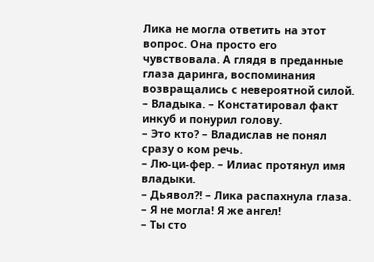Лика не могла ответить на этот вопрос. Она просто его чувствовала. А глядя в преданные глаза даринга, воспоминания возвращались с невероятной силой.
– Владыка. – Констатировал факт инкуб и понурил голову.
– Это кто? – Владислав не понял сразу о ком речь.
– Лю-ци-фер. – Илиас протянул имя владыки.
– Дьявол?! – Лика распахнула глаза. – Я не могла! Я же ангел!
– Ты сто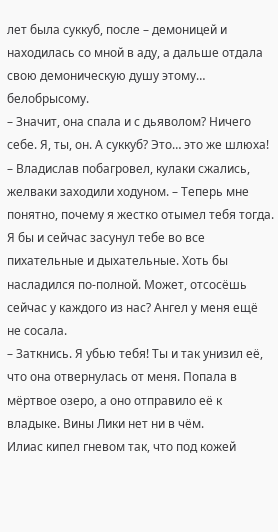лет была суккуб, после – демоницей и находилась со мной в аду, а дальше отдала свою демоническую душу этому… белобрысому.
– Значит, она спала и с дьяволом? Ничего себе. Я, ты, он. А суккуб? Это… это же шлюха! – Владислав побагровел, кулаки сжались, желваки заходили ходуном. – Теперь мне понятно, почему я жестко отымел тебя тогда. Я бы и сейчас засунул тебе во все пихательные и дыхательные. Хоть бы насладился по-полной. Может, отсосёшь сейчас у каждого из нас? Ангел у меня ещё не сосала.
– Заткнись. Я убью тебя! Ты и так унизил её, что она отвернулась от меня. Попала в мёртвое озеро, а оно отправило её к владыке. Вины Лики нет ни в чём.
Илиас кипел гневом так, что под кожей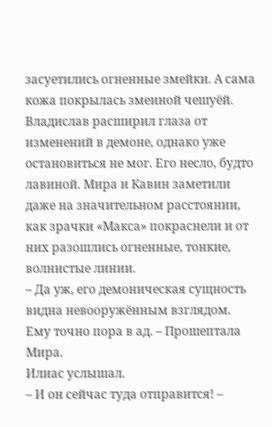засуетились огненные змейки. А сама кожа покрылась змеиной чешуёй.
Владислав расширил глаза от изменений в демоне, однако уже остановиться не мог. Его несло, будто лавиной. Мира и Кавин заметили даже на значительном расстоянии, как зрачки «Макса» покраснели и от них разошлись огненные, тонкие, волнистые линии.
– Да уж, его демоническая сущность видна невооружённым взглядом. Ему точно пора в ад. – Прошептала Мира.
Илиас услышал.
– И он сейчас туда отправится! –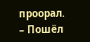проорал.
– Пошёл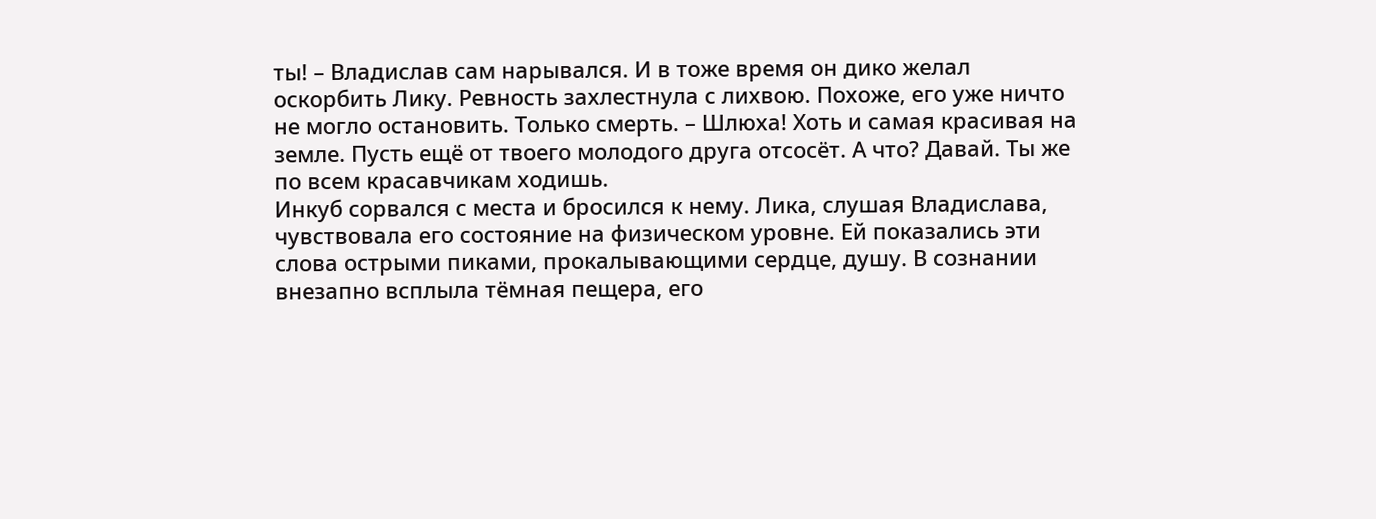ты! – Владислав сам нарывался. И в тоже время он дико желал оскорбить Лику. Ревность захлестнула с лихвою. Похоже, его уже ничто не могло остановить. Только смерть. – Шлюха! Хоть и самая красивая на земле. Пусть ещё от твоего молодого друга отсосёт. А что? Давай. Ты же по всем красавчикам ходишь.
Инкуб сорвался с места и бросился к нему. Лика, слушая Владислава, чувствовала его состояние на физическом уровне. Ей показались эти слова острыми пиками, прокалывающими сердце, душу. В сознании внезапно всплыла тёмная пещера, его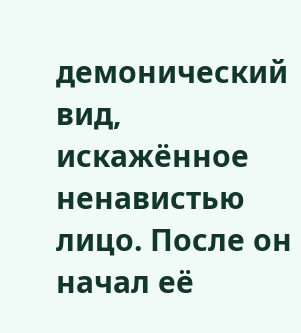демонический вид, искажённое ненавистью лицо. После он начал её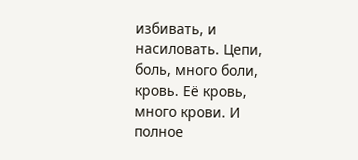избивать, и насиловать. Цепи, боль, много боли, кровь. Её кровь, много крови. И полное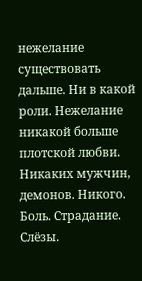нежелание существовать дальше. Ни в какой роли. Нежелание никакой больше плотской любви. Никаких мужчин, демонов. Никого. Боль. Страдание. Слёзы.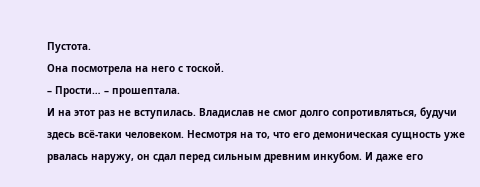Пустота.
Она посмотрела на него с тоской.
– Прости… – прошептала.
И на этот раз не вступилась. Владислав не смог долго сопротивляться, будучи здесь всё-таки человеком. Несмотря на то, что его демоническая сущность уже рвалась наружу, он сдал перед сильным древним инкубом. И даже его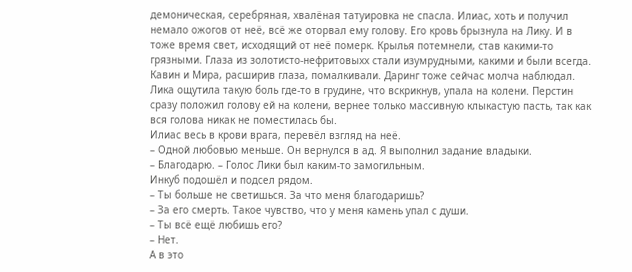демоническая, серебряная, хвалёная татуировка не спасла. Илиас, хоть и получил немало ожогов от неё, всё же оторвал ему голову. Его кровь брызнула на Лику. И в тоже время свет, исходящий от неё померк. Крылья потемнели, став какими-то грязными. Глаза из золотисто-нефритовыхх стали изумрудными, какими и были всегда. Кавин и Мира, расширив глаза, помалкивали. Даринг тоже сейчас молча наблюдал. Лика ощутила такую боль где-то в грудине, что вскрикнув, упала на колени. Перстин сразу положил голову ей на колени, вернее только массивную клыкастую пасть, так как вся голова никак не поместилась бы.
Илиас весь в крови врага, перевёл взгляд на неё.
– Одной любовью меньше. Он вернулся в ад. Я выполнил задание владыки.
– Благодарю. – Голос Лики был каким-то замогильным.
Инкуб подошёл и подсел рядом.
– Ты больше не светишься. За что меня благодаришь?
– За его смерть. Такое чувство, что у меня камень упал с души.
– Ты всё ещё любишь его?
– Нет.
А в это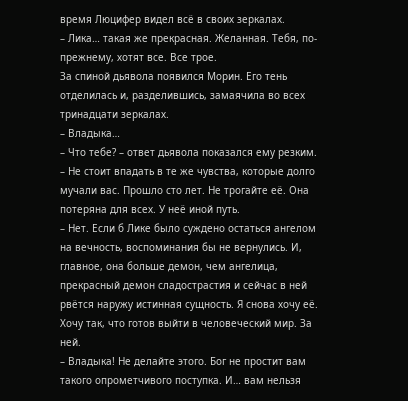время Люцифер видел всё в своих зеркалах.
– Лика… такая же прекрасная. Желанная. Тебя, по-прежнему, хотят все. Все трое.
За спиной дьявола появился Морин. Его тень отделилась и, разделившись, замаячила во всех тринадцати зеркалах.
– Владыка…
– Что тебе? – ответ дьявола показался ему резким.
– Не стоит впадать в те же чувства, которые долго мучали вас. Прошло сто лет. Не трогайте её. Она потеряна для всех. У неё иной путь.
– Нет. Если б Лике было суждено остаться ангелом на вечность, воспоминания бы не вернулись. И, главное, она больше демон, чем ангелица, прекрасный демон сладострастия и сейчас в ней рвётся наружу истинная сущность. Я снова хочу её. Хочу так, что готов выйти в человеческий мир. За ней.
– Владыка! Не делайте этого. Бог не простит вам такого опрометчивого поступка. И… вам нельзя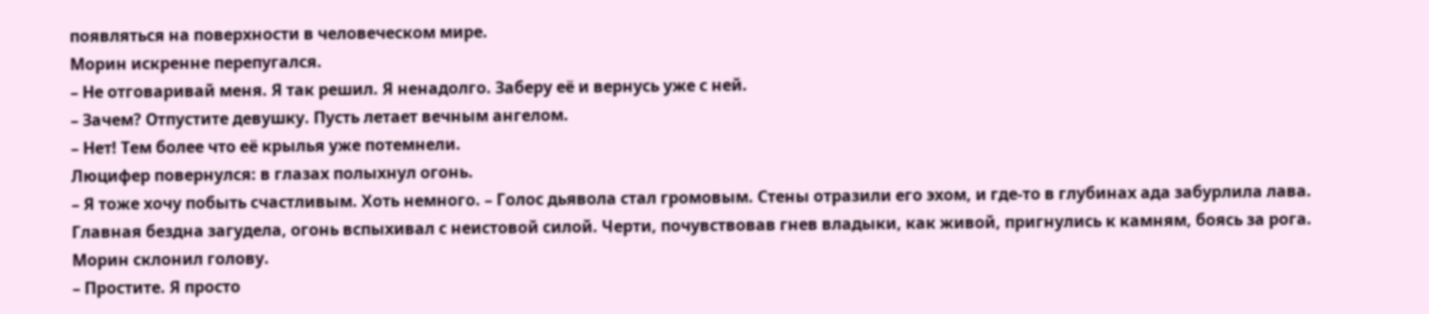появляться на поверхности в человеческом мире.
Морин искренне перепугался.
– Не отговаривай меня. Я так решил. Я ненадолго. Заберу её и вернусь уже с ней.
– Зачем? Отпустите девушку. Пусть летает вечным ангелом.
– Нет! Тем более что её крылья уже потемнели.
Люцифер повернулся: в глазах полыхнул огонь.
– Я тоже хочу побыть счастливым. Хоть немного. – Голос дьявола стал громовым. Стены отразили его эхом, и где-то в глубинах ада забурлила лава. Главная бездна загудела, огонь вспыхивал с неистовой силой. Черти, почувствовав гнев владыки, как живой, пригнулись к камням, боясь за рога.
Морин склонил голову.
– Простите. Я просто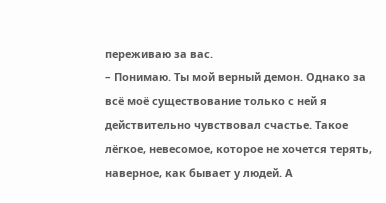переживаю за вас.
– Понимаю. Ты мой верный демон. Однако за всё моё существование только с ней я действительно чувствовал счастье. Такое лёгкое, невесомое, которое не хочется терять, наверное, как бывает у людей. А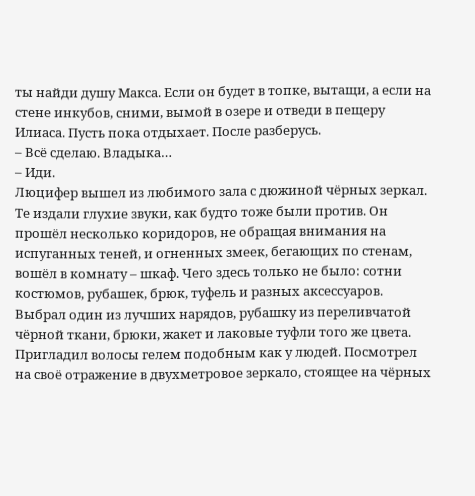ты найди душу Макса. Если он будет в топке, вытащи, а если на стене инкубов, сними, вымой в озере и отведи в пещеру Илиаса. Пусть пока отдыхает. После разберусь.
– Всё сделаю. Владыка…
– Иди.
Люцифер вышел из любимого зала с дюжиной чёрных зеркал. Те издали глухие звуки, как будто тоже были против. Он прошёл несколько коридоров, не обращая внимания на испуганных теней, и огненных змеек, бегающих по стенам, вошёл в комнату – шкаф. Чего здесь только не было: сотни костюмов, рубашек, брюк, туфель и разных аксессуаров. Выбрал один из лучших нарядов, рубашку из переливчатой чёрной ткани, брюки, жакет и лаковые туфли того же цвета. Пригладил волосы гелем подобным как у людей. Посмотрел на своё отражение в двухметровое зеркало, стоящее на чёрных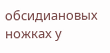обсидиановых ножках у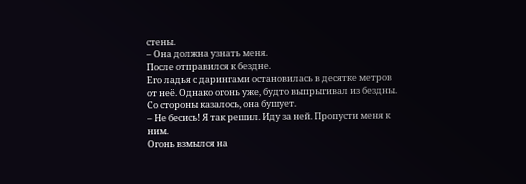стены.
– Она должна узнать меня.
После отправился к бездне.
Его ладья с дарингами остановилась в десятке метров от неё. Однако огонь уже, будто выпрыгивал из бездны. Со стороны казалось, она бушует.
– Не бесись! Я так решил. Иду за ней. Пропусти меня к ним.
Огонь взмылся на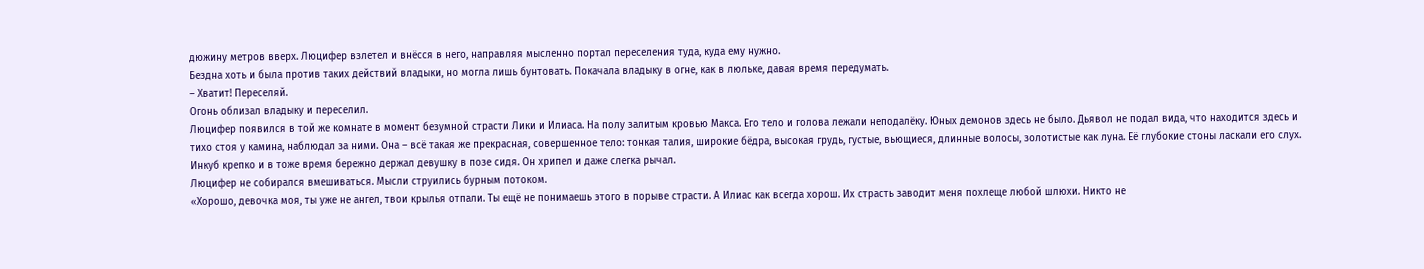дюжину метров вверх. Люцифер взлетел и внёсся в него, направляя мысленно портал переселения туда, куда ему нужно.
Бездна хоть и была против таких действий владыки, но могла лишь бунтовать. Покачала владыку в огне, как в люльке, давая время передумать.
– Хватит! Переселяй.
Огонь облизал владыку и переселил.
Люцифер появился в той же комнате в момент безумной страсти Лики и Илиаса. На полу залитым кровью Макса. Его тело и голова лежали неподалёку. Юных демонов здесь не было. Дьявол не подал вида, что находится здесь и тихо стоя у камина, наблюдал за ними. Она – всё такая же прекрасная, совершенное тело: тонкая талия, широкие бёдра, высокая грудь, густые, вьющиеся, длинные волосы, золотистые как луна. Её глубокие стоны ласкали его слух. Инкуб крепко и в тоже время бережно держал девушку в позе сидя. Он хрипел и даже слегка рычал.
Люцифер не собирался вмешиваться. Мысли струились бурным потоком.
«Хорошо, девочка моя, ты уже не ангел, твои крылья отпали. Ты ещё не понимаешь этого в порыве страсти. А Илиас как всегда хорош. Их страсть заводит меня похлеще любой шлюхи. Никто не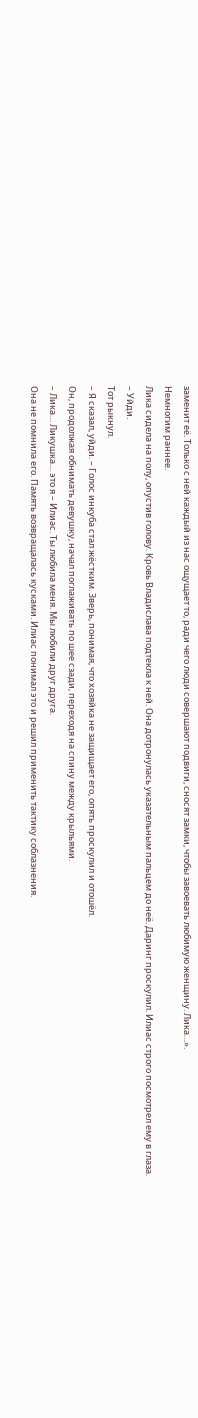заменит её. Только с ней каждый из нас ощущает то, ради чего люди совершают подвиги, сносят замки, чтобы завоевать любимую женщину. Лика…».
Немногим раннее.
Лика сидела на полу, опустив голову. Кровь Владислава подтекла к ней. Она дотронулась указательным пальцем до неё. Даринг проскулил. Илиас строго посмотрел ему в глаза.
– Уйди.
Тот рыкнул.
– Я сказал, уйди. – Голос инкуба стал жёстким. Зверь, понимая, что хозяйка не защищает его, опять проскулил и отошёл.
Он, продолжая обнимать девушку, начал поглаживать по шее сзади, переходя на спину между крыльями.
– Лика… Ликушка… это я – Илиас. Ты любила меня. Мы любили друг друга.
Она не помнила его. Память возвращалась кусками. Илиас понимал это и решил применить тактику соблазнения.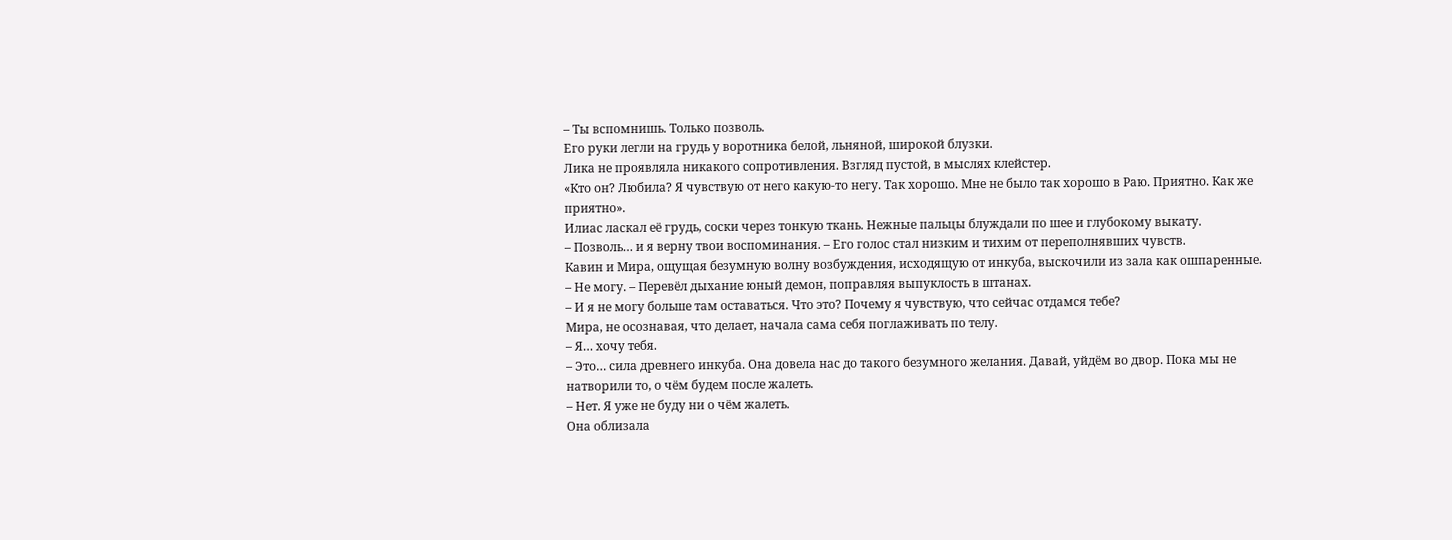– Ты вспомнишь. Только позволь.
Его руки легли на грудь у воротника белой, льняной, широкой блузки.
Лика не проявляла никакого сопротивления. Взгляд пустой, в мыслях клейстер.
«Кто он? Любила? Я чувствую от него какую-то негу. Так хорошо. Мне не было так хорошо в Раю. Приятно. Как же приятно».
Илиас ласкал её грудь, соски через тонкую ткань. Нежные пальцы блуждали по шее и глубокому выкату.
– Позволь… и я верну твои воспоминания. – Его голос стал низким и тихим от переполнявших чувств.
Кавин и Мира, ощущая безумную волну возбуждения, исходящую от инкуба, выскочили из зала как ошпаренные.
– Не могу. – Перевёл дыхание юный демон, поправляя выпуклость в штанах.
– И я не могу больше там оставаться. Что это? Почему я чувствую, что сейчас отдамся тебе?
Мира, не осознавая, что делает, начала сама себя поглаживать по телу.
– Я… хочу тебя.
– Это… сила древнего инкуба. Она довела нас до такого безумного желания. Давай, уйдём во двор. Пока мы не натворили то, о чём будем после жалеть.
– Нет. Я уже не буду ни о чём жалеть.
Она облизала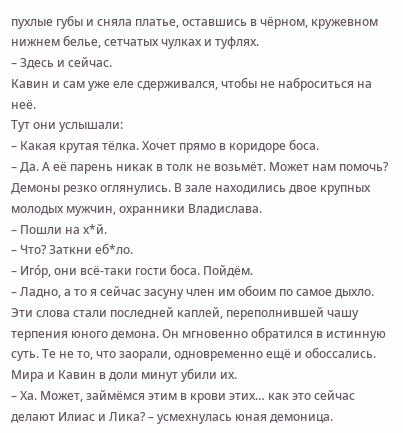пухлые губы и сняла платье, оставшись в чёрном, кружевном нижнем белье, сетчатых чулках и туфлях.
– Здесь и сейчас.
Кавин и сам уже еле сдерживался, чтобы не наброситься на неё.
Тут они услышали:
– Какая крутая тёлка. Хочет прямо в коридоре боса.
– Да. А её парень никак в толк не возьмёт. Может нам помочь?
Демоны резко оглянулись. В зале находились двое крупных молодых мужчин, охранники Владислава.
– Пошли на х*й.
– Что? Заткни еб*ло.
– Иго́р, они всё-таки гости боса. Пойдём.
– Ладно, а то я сейчас засуну член им обоим по самое дыхло.
Эти слова стали последней каплей, переполнившей чашу терпения юного демона. Он мгновенно обратился в истинную суть. Те не то, что заорали, одновременно ещё и обоссались.
Мира и Кавин в доли минут убили их.
– Ха. Может, займёмся этим в крови этих… как это сейчас делают Илиас и Лика? – усмехнулась юная демоница.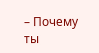– Почему ты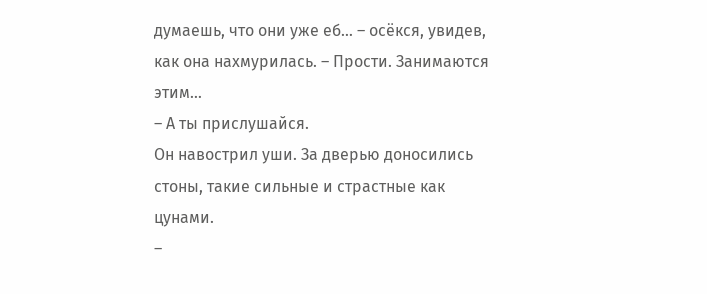думаешь, что они уже еб… – осёкся, увидев, как она нахмурилась. – Прости. Занимаются этим…
– А ты прислушайся.
Он навострил уши. За дверью доносились стоны, такие сильные и страстные как цунами.
–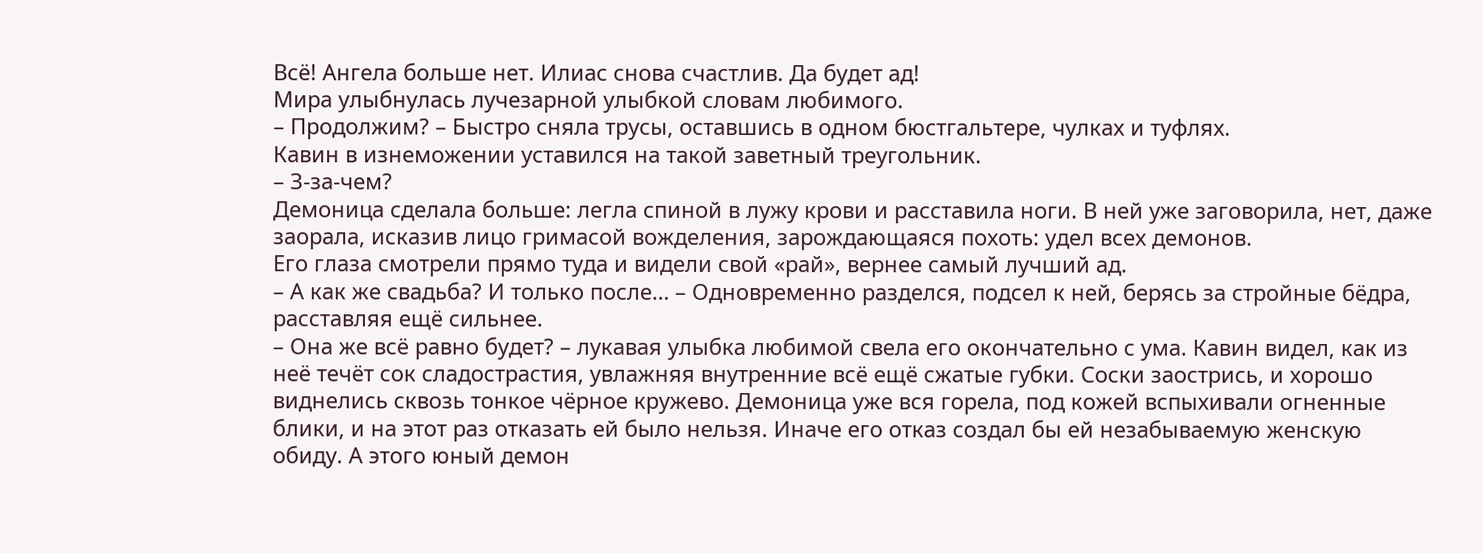Всё! Ангела больше нет. Илиас снова счастлив. Да будет ад!
Мира улыбнулась лучезарной улыбкой словам любимого.
– Продолжим? – Быстро сняла трусы, оставшись в одном бюстгальтере, чулках и туфлях.
Кавин в изнеможении уставился на такой заветный треугольник.
– З-за-чем?
Демоница сделала больше: легла спиной в лужу крови и расставила ноги. В ней уже заговорила, нет, даже заорала, исказив лицо гримасой вожделения, зарождающаяся похоть: удел всех демонов.
Его глаза смотрели прямо туда и видели свой «рай», вернее самый лучший ад.
– А как же свадьба? И только после… – Одновременно разделся, подсел к ней, берясь за стройные бёдра, расставляя ещё сильнее.
– Она же всё равно будет? – лукавая улыбка любимой свела его окончательно с ума. Кавин видел, как из неё течёт сок сладострастия, увлажняя внутренние всё ещё сжатые губки. Соски заострись, и хорошо виднелись сквозь тонкое чёрное кружево. Демоница уже вся горела, под кожей вспыхивали огненные блики, и на этот раз отказать ей было нельзя. Иначе его отказ создал бы ей незабываемую женскую обиду. А этого юный демон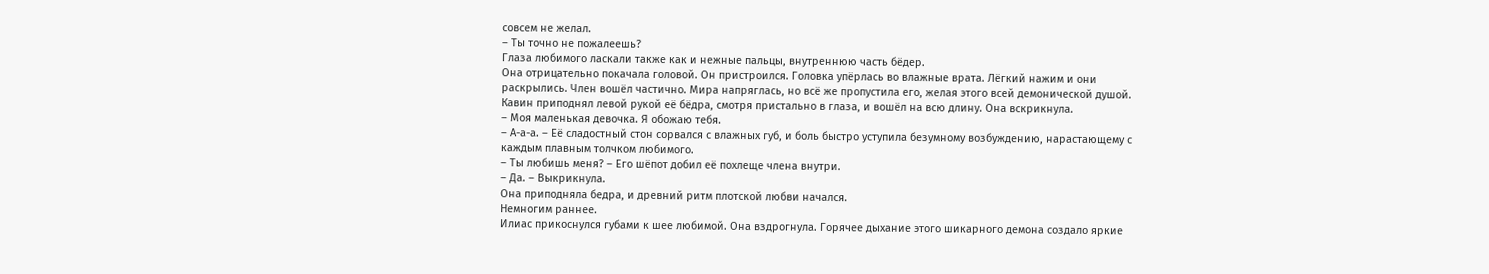совсем не желал.
– Ты точно не пожалеешь?
Глаза любимого ласкали также как и нежные пальцы, внутреннюю часть бёдер.
Она отрицательно покачала головой. Он пристроился. Головка упёрлась во влажные врата. Лёгкий нажим и они раскрылись. Член вошёл частично. Мира напряглась, но всё же пропустила его, желая этого всей демонической душой. Кавин приподнял левой рукой её бёдра, смотря пристально в глаза, и вошёл на всю длину. Она вскрикнула.
– Моя маленькая девочка. Я обожаю тебя.
– А-а-а. – Её сладостный стон сорвался с влажных губ, и боль быстро уступила безумному возбуждению, нарастающему с каждым плавным толчком любимого.
– Ты любишь меня? – Его шёпот добил её похлеще члена внутри.
– Да. – Выкрикнула.
Она приподняла бедра, и древний ритм плотской любви начался.
Немногим раннее.
Илиас прикоснулся губами к шее любимой. Она вздрогнула. Горячее дыхание этого шикарного демона создало яркие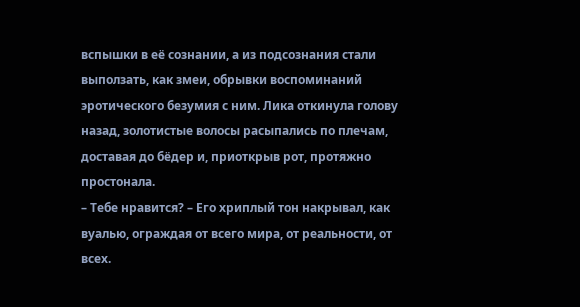вспышки в её сознании, а из подсознания стали выползать, как змеи, обрывки воспоминаний эротического безумия с ним. Лика откинула голову назад, золотистые волосы расыпались по плечам, доставая до бёдер и, приоткрыв рот, протяжно простонала.
– Тебе нравится? – Его хриплый тон накрывал, как вуалью, ограждая от всего мира, от реальности, от всех.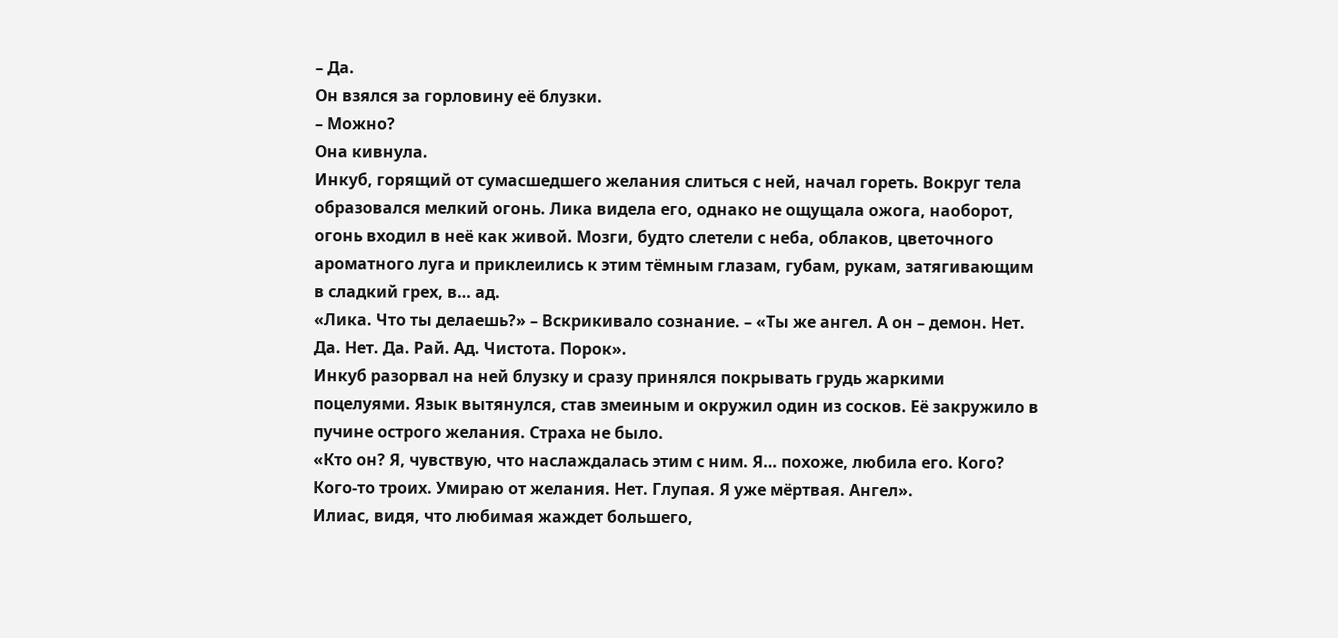– Да.
Он взялся за горловину её блузки.
– Можно?
Она кивнула.
Инкуб, горящий от сумасшедшего желания слиться с ней, начал гореть. Вокруг тела образовался мелкий огонь. Лика видела его, однако не ощущала ожога, наоборот, огонь входил в неё как живой. Мозги, будто слетели с неба, облаков, цветочного ароматного луга и приклеились к этим тёмным глазам, губам, рукам, затягивающим в сладкий грех, в… ад.
«Лика. Что ты делаешь?» – Вскрикивало сознание. – «Ты же ангел. А он – демон. Нет. Да. Нет. Да. Рай. Ад. Чистота. Порок».
Инкуб разорвал на ней блузку и сразу принялся покрывать грудь жаркими поцелуями. Язык вытянулся, став змеиным и окружил один из сосков. Её закружило в пучине острого желания. Страха не было.
«Кто он? Я, чувствую, что наслаждалась этим с ним. Я… похоже, любила его. Кого? Кого-то троих. Умираю от желания. Нет. Глупая. Я уже мёртвая. Ангел».
Илиас, видя, что любимая жаждет большего,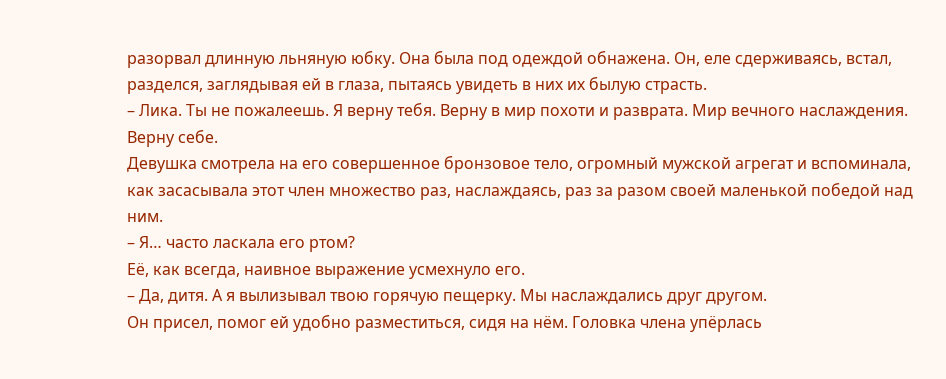разорвал длинную льняную юбку. Она была под одеждой обнажена. Он, еле сдерживаясь, встал, разделся, заглядывая ей в глаза, пытаясь увидеть в них их былую страсть.
– Лика. Ты не пожалеешь. Я верну тебя. Верну в мир похоти и разврата. Мир вечного наслаждения. Верну себе.
Девушка смотрела на его совершенное бронзовое тело, огромный мужской агрегат и вспоминала, как засасывала этот член множество раз, наслаждаясь, раз за разом своей маленькой победой над ним.
– Я… часто ласкала его ртом?
Её, как всегда, наивное выражение усмехнуло его.
– Да, дитя. А я вылизывал твою горячую пещерку. Мы наслаждались друг другом.
Он присел, помог ей удобно разместиться, сидя на нём. Головка члена упёрлась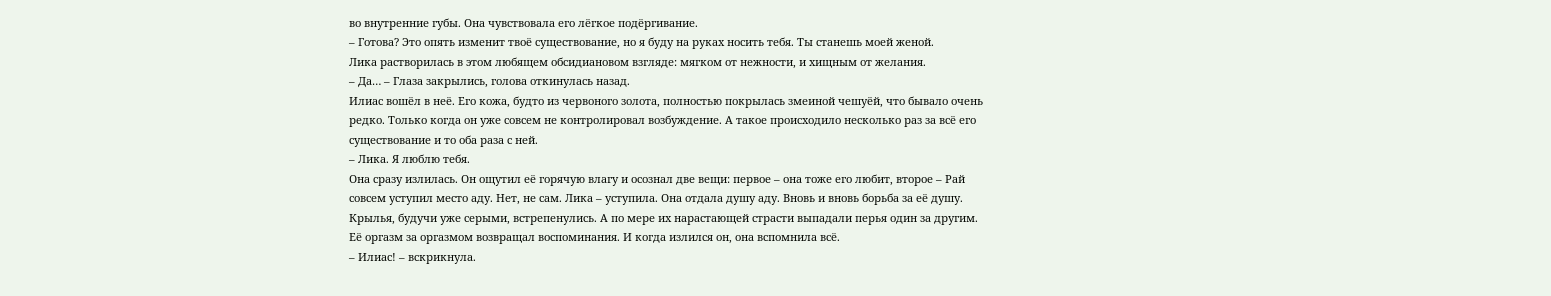во внутренние губы. Она чувствовала его лёгкое подёргивание.
– Готова? Это опять изменит твоё существование, но я буду на руках носить тебя. Ты станешь моей женой.
Лика растворилась в этом любящем обсидиановом взгляде: мягком от нежности, и хищным от желания.
– Да… – Глаза закрылись, голова откинулась назад.
Илиас вошёл в неё. Его кожа, будто из червоного золота, полностью покрылась змеиной чешуёй, что бывало очень редко. Только когда он уже совсем не контролировал возбуждение. А такое происходило несколько раз за всё его существование и то оба раза с ней.
– Лика. Я люблю тебя.
Она сразу излилась. Он ощутил её горячую влагу и осознал две вещи: первое – она тоже его любит, второе – Рай совсем уступил место аду. Нет, не сам. Лика – уступила. Она отдала душу аду. Вновь и вновь борьба за её душу. Крылья, будучи уже серыми, встрепенулись. А по мере их нарастающей страсти выпадали перья один за другим. Её оргазм за оргазмом возвращал воспоминания. И когда излился он, она вспомнила всё.
– Илиас! – вскрикнула.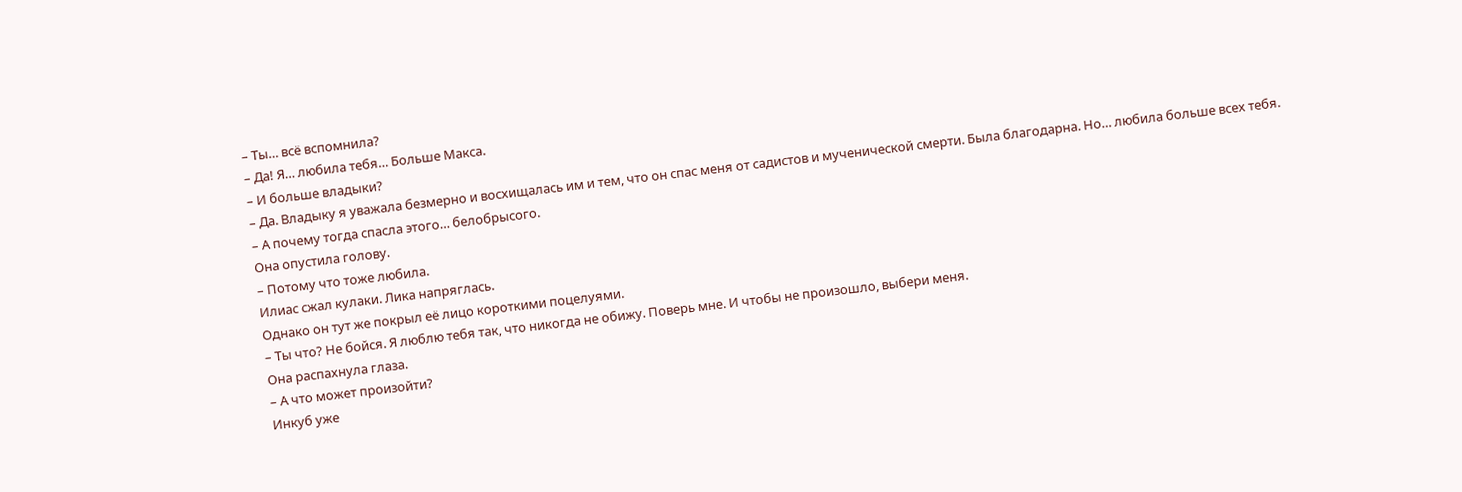– Ты… всё вспомнила?
– Да! Я… любила тебя… Больше Макса.
– И больше владыки?
– Да. Владыку я уважала безмерно и восхищалась им и тем, что он спас меня от садистов и мученической смерти. Была благодарна. Но… любила больше всех тебя.
– А почему тогда спасла этого… белобрысого.
Она опустила голову.
– Потому что тоже любила.
Илиас сжал кулаки. Лика напряглась.
Однако он тут же покрыл её лицо короткими поцелуями.
– Ты что? Не бойся. Я люблю тебя так, что никогда не обижу. Поверь мне. И чтобы не произошло, выбери меня.
Она распахнула глаза.
– А что может произойти?
Инкуб уже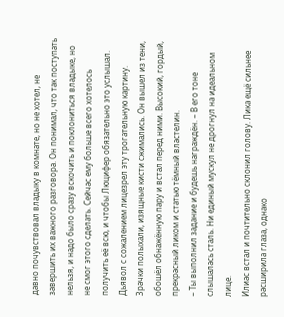давно почувствовал владыку в комнате, но не хотел, не завершить их важного разговора. Он понимал, что так поступать нельзя, и надо было сразу вскочить и поклониться владыке, но не смог этого сделать. Сейчас ему больше всего хотелось получить её всю, и чтобы Люцифер обязательно это услышал.
Дьявол с сожалением лицезрел эту трогательную картину. Зрачки полыхали, изящные кисти сжимались. Он вышел из тени, обошёл обнажённую пару и встал перед ними. Высокий, гордый, прекрасный ликом и статью тёмный властелин.
– Ты выполнил задание и будешь награждён. – В его тоне слышалась сталь. Ни единый мускул не дрогнул на идеальном лице.
Илиас встал и почтительно склонил голову. Лика ещё сильнее расширила глаза, однако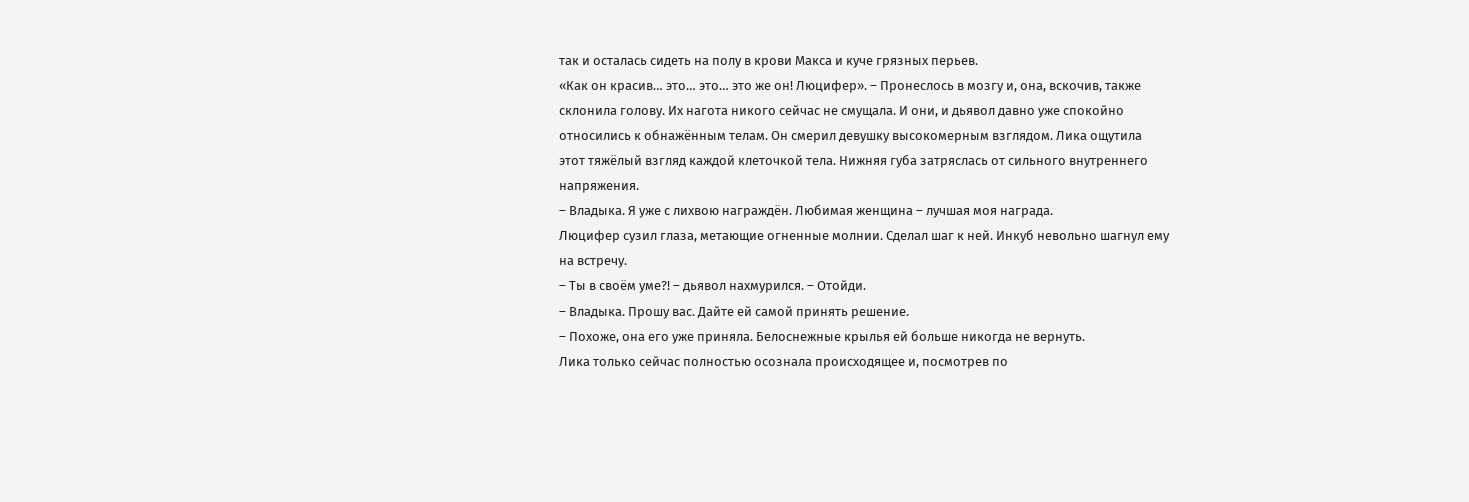так и осталась сидеть на полу в крови Макса и куче грязных перьев.
«Как он красив… это… это… это же он! Люцифер». – Пронеслось в мозгу и, она, вскочив, также склонила голову. Их нагота никого сейчас не смущала. И они, и дьявол давно уже спокойно относились к обнажённым телам. Он смерил девушку высокомерным взглядом. Лика ощутила этот тяжёлый взгляд каждой клеточкой тела. Нижняя губа затряслась от сильного внутреннего напряжения.
– Владыка. Я уже с лихвою награждён. Любимая женщина – лучшая моя награда.
Люцифер сузил глаза, метающие огненные молнии. Сделал шаг к ней. Инкуб невольно шагнул ему на встречу.
– Ты в своём уме?! – дьявол нахмурился. – Отойди.
– Владыка. Прошу вас. Дайте ей самой принять решение.
– Похоже, она его уже приняла. Белоснежные крылья ей больше никогда не вернуть.
Лика только сейчас полностью осознала происходящее и, посмотрев по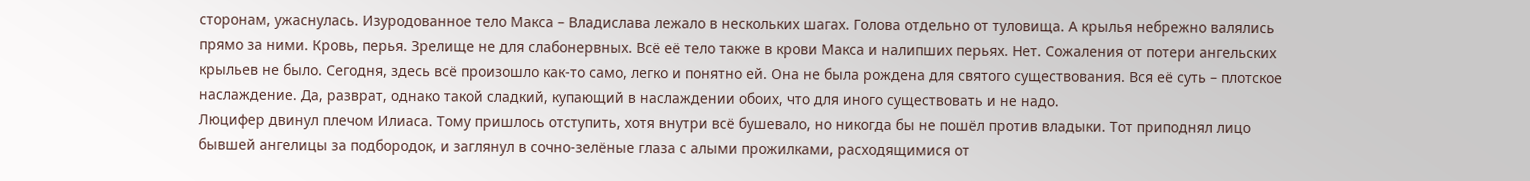сторонам, ужаснулась. Изуродованное тело Макса – Владислава лежало в нескольких шагах. Голова отдельно от туловища. А крылья небрежно валялись прямо за ними. Кровь, перья. Зрелище не для слабонервных. Всё её тело также в крови Макса и налипших перьях. Нет. Сожаления от потери ангельских крыльев не было. Сегодня, здесь всё произошло как-то само, легко и понятно ей. Она не была рождена для святого существования. Вся её суть – плотское наслаждение. Да, разврат, однако такой сладкий, купающий в наслаждении обоих, что для иного существовать и не надо.
Люцифер двинул плечом Илиаса. Тому пришлось отступить, хотя внутри всё бушевало, но никогда бы не пошёл против владыки. Тот приподнял лицо бывшей ангелицы за подбородок, и заглянул в сочно-зелёные глаза с алыми прожилками, расходящимися от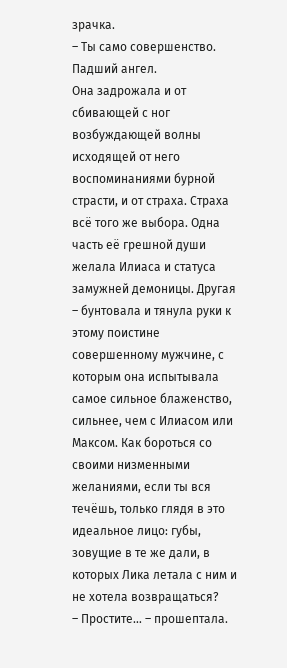зрачка.
– Ты само совершенство. Падший ангел.
Она задрожала и от сбивающей с ног возбуждающей волны исходящей от него воспоминаниями бурной страсти, и от страха. Страха всё того же выбора. Одна часть её грешной души желала Илиаса и статуса замужней демоницы. Другая – бунтовала и тянула руки к этому поистине совершенному мужчине, с которым она испытывала самое сильное блаженство, сильнее, чем с Илиасом или Максом. Как бороться со своими низменными желаниями, если ты вся течёшь, только глядя в это идеальное лицо: губы, зовущие в те же дали, в которых Лика летала с ним и не хотела возвращаться?
– Простите… – прошептала.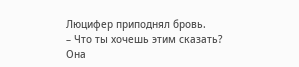Люцифер приподнял бровь.
– Что ты хочешь этим сказать?
Она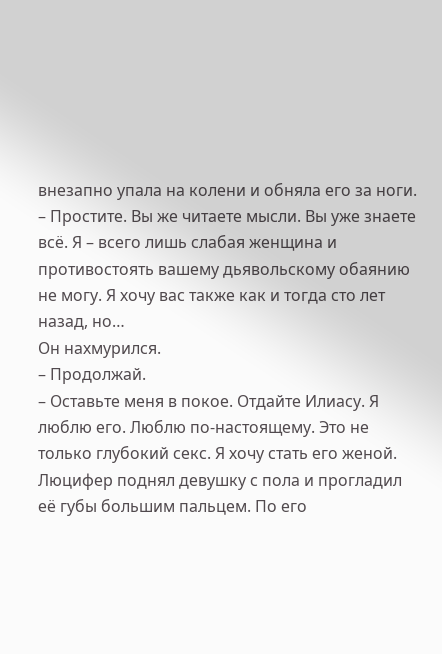внезапно упала на колени и обняла его за ноги.
– Простите. Вы же читаете мысли. Вы уже знаете всё. Я – всего лишь слабая женщина и противостоять вашему дьявольскому обаянию не могу. Я хочу вас также как и тогда сто лет назад, но…
Он нахмурился.
– Продолжай.
– Оставьте меня в покое. Отдайте Илиасу. Я люблю его. Люблю по-настоящему. Это не только глубокий секс. Я хочу стать его женой.
Люцифер поднял девушку с пола и прогладил её губы большим пальцем. По его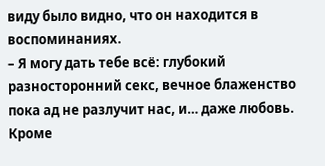виду было видно, что он находится в воспоминаниях.
– Я могу дать тебе всё: глубокий разносторонний секс, вечное блаженство пока ад не разлучит нас, и… даже любовь. Кроме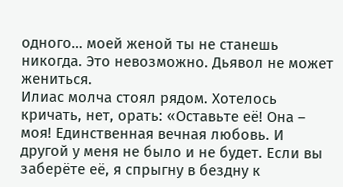одного… моей женой ты не станешь никогда. Это невозможно. Дьявол не может жениться.
Илиас молча стоял рядом. Хотелось кричать, нет, орать: «Оставьте её! Она – моя! Единственная вечная любовь. И другой у меня не было и не будет. Если вы заберёте её, я спрыгну в бездну к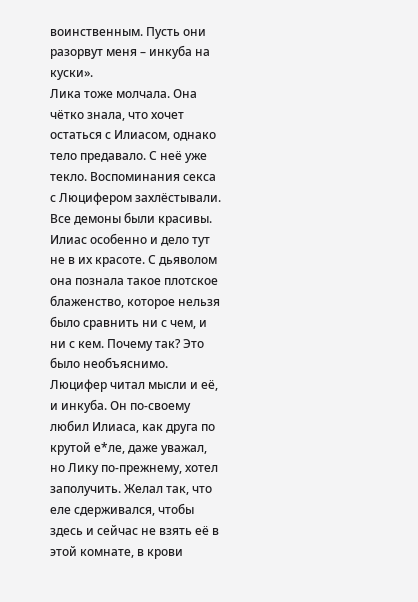воинственным. Пусть они разорвут меня – инкуба на куски».
Лика тоже молчала. Она чётко знала, что хочет остаться с Илиасом, однако тело предавало. С неё уже текло. Воспоминания секса с Люцифером захлёстывали. Все демоны были красивы. Илиас особенно и дело тут не в их красоте. С дьяволом она познала такое плотское блаженство, которое нельзя было сравнить ни с чем, и ни с кем. Почему так? Это было необъяснимо. Люцифер читал мысли и её, и инкуба. Он по-своему любил Илиаса, как друга по крутой е*ле, даже уважал, но Лику по-прежнему, хотел заполучить. Желал так, что еле сдерживался, чтобы здесь и сейчас не взять её в этой комнате, в крови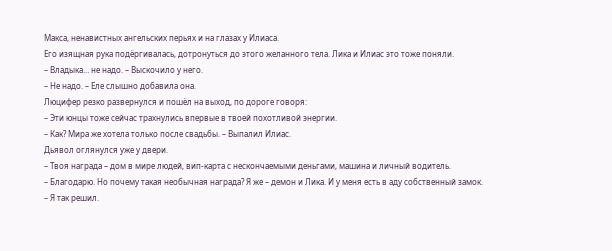Макса, ненавистных ангельских перьях и на глазах у Илиаса.
Его изящная рука подёргивалась, дотронуться до этого желанного тела. Лика и Илиас это тоже поняли.
– Владыка… не надо. – Выскочило у него.
– Не надо. – Еле слышно добавила она.
Люцифер резко развернулся и пошёл на выход, по дороге говоря:
– Эти юнцы тоже сейчас трахнулись впервые в твоей похотливой энергии.
– Как? Мира же хотела только после свадьбы. – Выпалил Илиас.
Дьявол оглянулся уже у двери.
– Твоя награда – дом в мире людей, вип-карта с нескончаемыми деньгами, машина и личный водитель.
– Благодарю. Но почему такая необычная награда? Я же – демон и Лика. И у меня есть в аду собственный замок.
– Я так решил.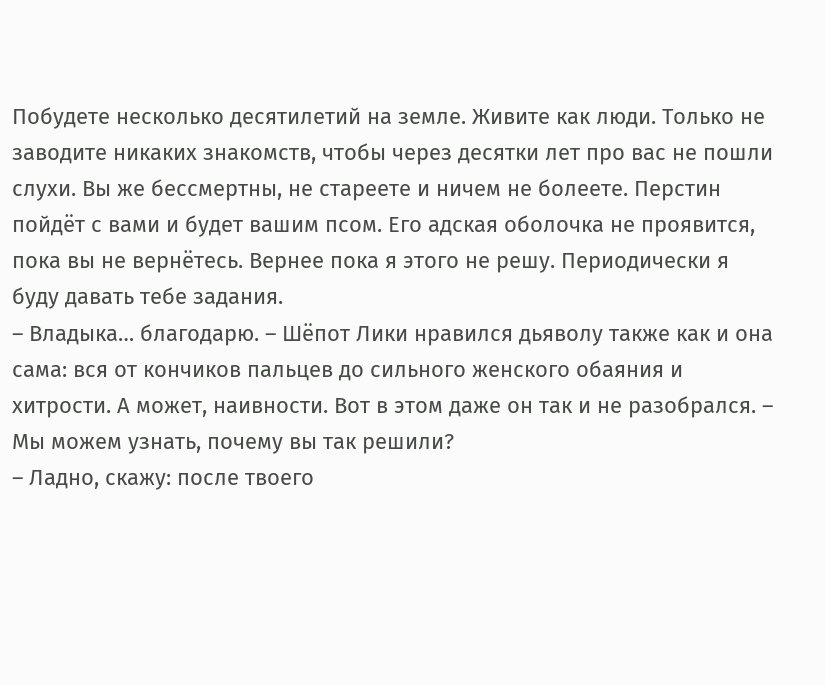Побудете несколько десятилетий на земле. Живите как люди. Только не заводите никаких знакомств, чтобы через десятки лет про вас не пошли слухи. Вы же бессмертны, не стареете и ничем не болеете. Перстин пойдёт с вами и будет вашим псом. Его адская оболочка не проявится, пока вы не вернётесь. Вернее пока я этого не решу. Периодически я буду давать тебе задания.
– Владыка… благодарю. – Шёпот Лики нравился дьяволу также как и она сама: вся от кончиков пальцев до сильного женского обаяния и хитрости. А может, наивности. Вот в этом даже он так и не разобрался. – Мы можем узнать, почему вы так решили?
– Ладно, скажу: после твоего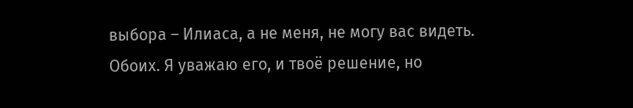выбора – Илиаса, а не меня, не могу вас видеть. Обоих. Я уважаю его, и твоё решение, но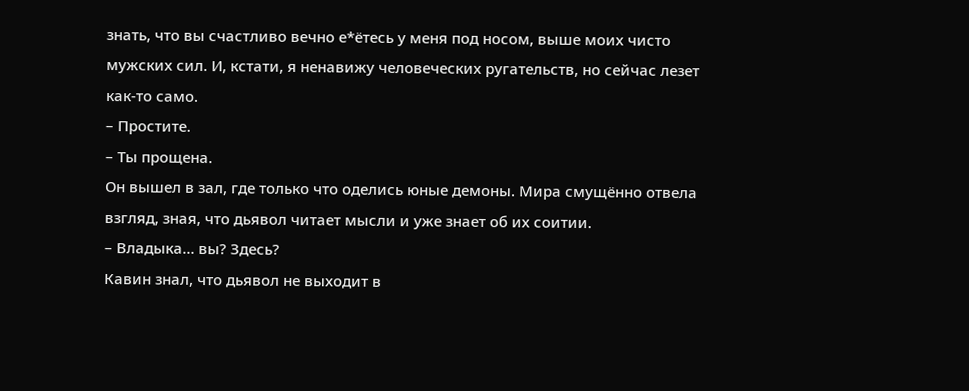знать, что вы счастливо вечно е*ётесь у меня под носом, выше моих чисто мужских сил. И, кстати, я ненавижу человеческих ругательств, но сейчас лезет как-то само.
– Простите.
– Ты прощена.
Он вышел в зал, где только что оделись юные демоны. Мира смущённо отвела взгляд, зная, что дьявол читает мысли и уже знает об их соитии.
– Владыка… вы? Здесь?
Кавин знал, что дьявол не выходит в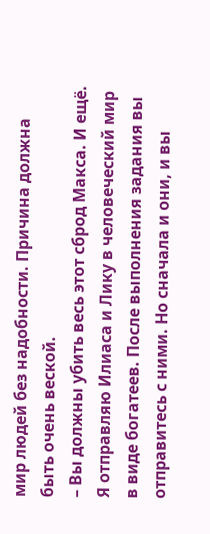мир людей без надобности. Причина должна быть очень веской.
– Вы должны убить весь этот сброд Макса. И ещё. Я отправляю Илиаса и Лику в человеческий мир в виде богатеев. После выполнения задания вы отправитесь с ними. Но сначала и они, и вы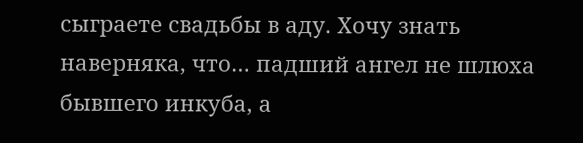сыграете свадьбы в аду. Хочу знать наверняка, что… падший ангел не шлюха бывшего инкуба, а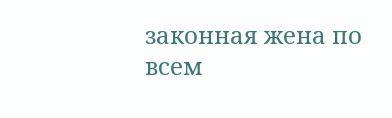законная жена по всем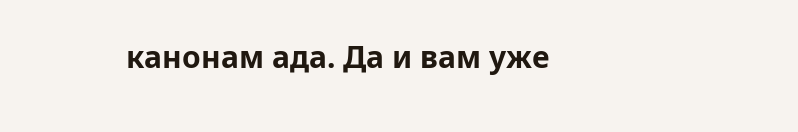канонам ада. Да и вам уже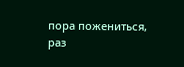пора пожениться, раз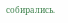собирались.